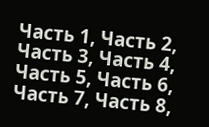Часть 1, Часть 2, Часть 3, Часть 4, Часть 5, Часть 6, Часть 7, Часть 8,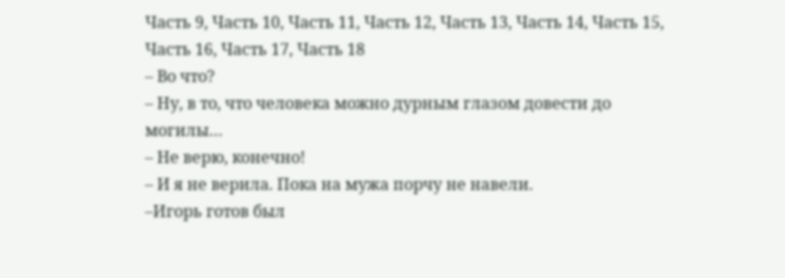Часть 9, Часть 10, Часть 11, Часть 12, Часть 13, Часть 14, Часть 15, Часть 16, Часть 17, Часть 18
– Во что?
– Ну, в то, что человека можно дурным глазом довести до могилы…
– Не верю, конечно!
– И я не верила. Пока на мужа порчу не навели.
–Игорь готов был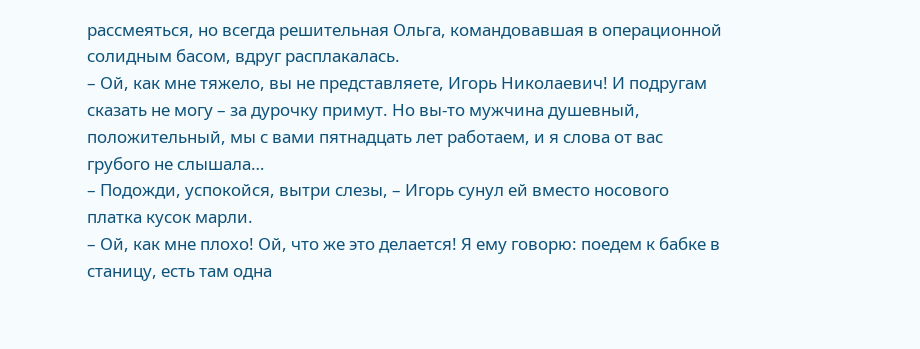рассмеяться, но всегда решительная Ольга, командовавшая в операционной солидным басом, вдруг расплакалась.
– Ой, как мне тяжело, вы не представляете, Игорь Николаевич! И подругам сказать не могу – за дурочку примут. Но вы-то мужчина душевный, положительный, мы с вами пятнадцать лет работаем, и я слова от вас грубого не слышала…
– Подожди, успокойся, вытри слезы, – Игорь сунул ей вместо носового платка кусок марли.
– Ой, как мне плохо! Ой, что же это делается! Я ему говорю: поедем к бабке в станицу, есть там одна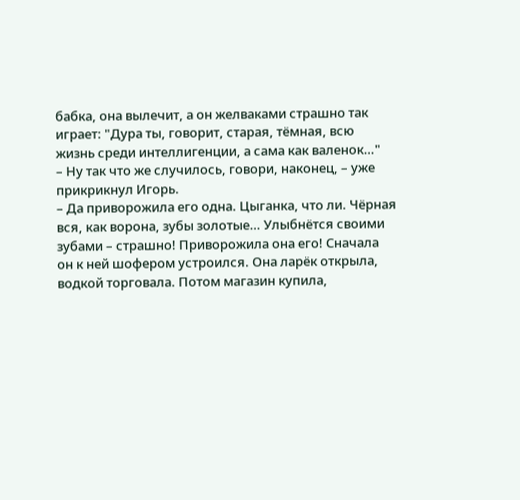бабка, она вылечит, а он желваками страшно так играет: "Дура ты, говорит, старая, тёмная, всю жизнь среди интеллигенции, а сама как валенок…"
– Ну так что же случилось, говори, наконец, – уже прикрикнул Игорь.
– Да приворожила его одна. Цыганка, что ли. Чёрная вся, как ворона, зубы золотые… Улыбнётся своими зубами – страшно! Приворожила она его! Сначала он к ней шофером устроился. Она ларёк открыла, водкой торговала. Потом магазин купила,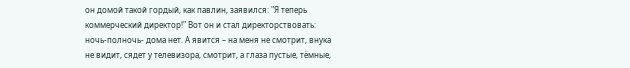он домой такой гордый, как павлин, заявился: "Я теперь коммерческий директор!" Вот он и стал директорствовать: ночь-полночь- дома нет. А явится – на меня не смотрит, внука не видит, сядет у телевизора, смотрит, а глаза пустые, тёмные,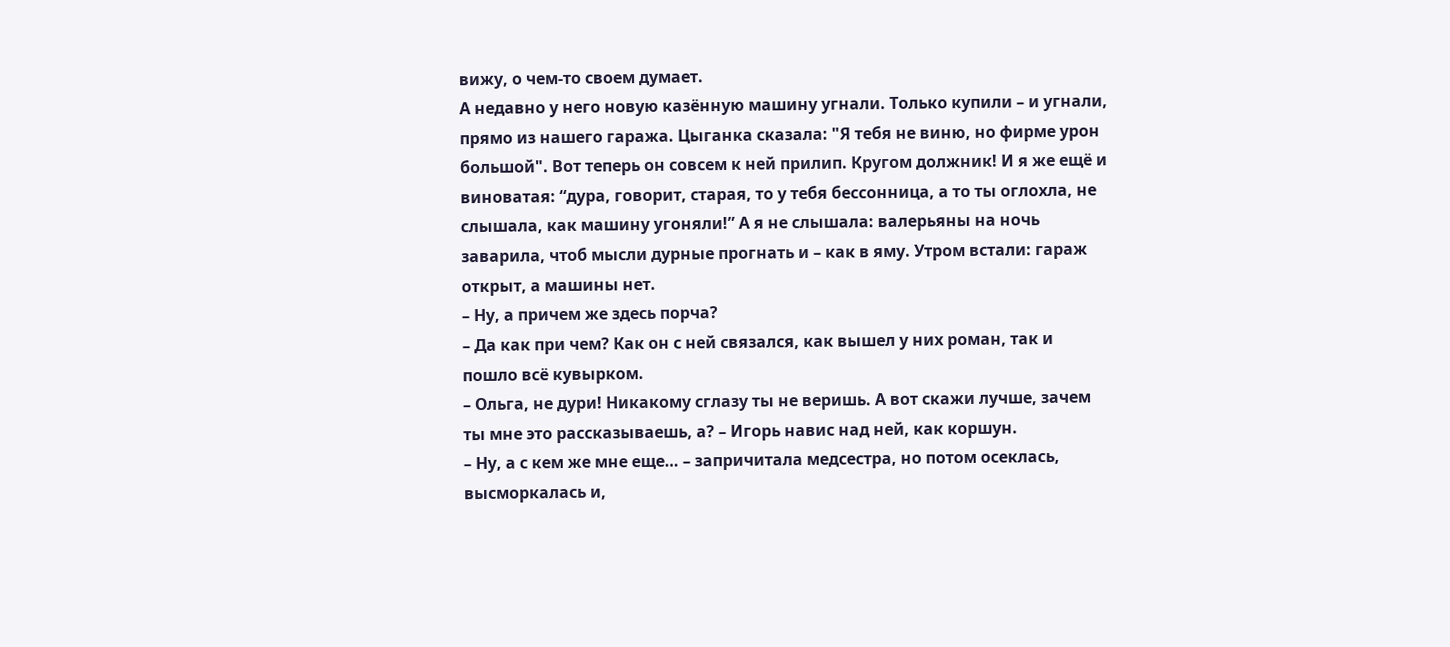вижу, о чем-то своем думает.
А недавно у него новую казённую машину угнали. Только купили – и угнали, прямо из нашего гаража. Цыганка сказала: "Я тебя не виню, но фирме урон большой". Вот теперь он совсем к ней прилип. Кругом должник! И я же ещё и виноватая: “дура, говорит, старая, то у тебя бессонница, а то ты оглохла, не слышала, как машину угоняли!” А я не слышала: валерьяны на ночь заварила, чтоб мысли дурные прогнать и – как в яму. Утром встали: гараж открыт, а машины нет.
– Ну, а причем же здесь порча?
– Да как при чем? Как он с ней связался, как вышел у них роман, так и пошло всё кувырком.
– Ольга, не дури! Никакому сглазу ты не веришь. А вот скажи лучше, зачем ты мне это рассказываешь, а? – Игорь навис над ней, как коршун.
– Ну, а с кем же мне еще… – запричитала медсестра, но потом осеклась, высморкалась и,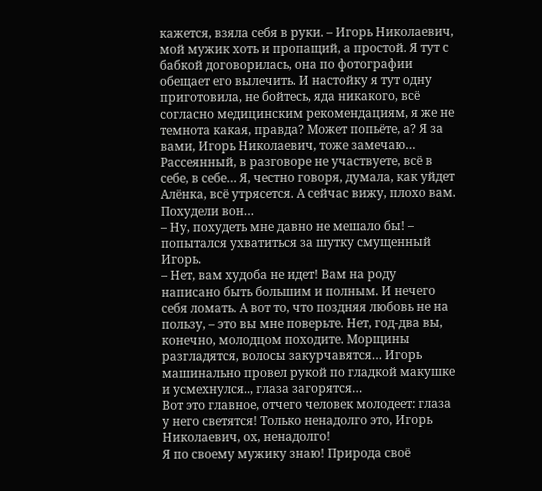кажется, взяла себя в руки. – Игорь Николаевич, мой мужик хоть и пропащий, а простой. Я тут с бабкой договорилась, она по фотографии обещает его вылечить. И настойку я тут одну приготовила, не бойтесь, яда никакого, всё согласно медицинским рекомендациям, я же не темнота какая, правда? Может попьёте, а? Я за вами, Игорь Николаевич, тоже замечаю… Рассеянный, в разговоре не участвуете, всё в себе, в себе… Я, честно говоря, думала, как уйдет Алёнка, всё утрясется. А сейчас вижу, плохо вам. Похудели вон…
– Ну, похудеть мне давно не мешало бы! – попытался ухватиться за шутку смущенный Игорь.
– Нет, вам худоба не идет! Вам на роду написано быть большим и полным. И нечего себя ломать. А вот то, что поздняя любовь не на пользу, – это вы мне поверьте. Нет, год-два вы, конечно, молодцом походите. Морщины разгладятся, волосы закурчавятся… Игорь машинально провел рукой по гладкой макушке и усмехнулся.., глаза загорятся…
Вот это главное, отчего человек молодеет: глаза у него светятся! Только ненадолго это, Игорь Николаевич, ох, ненадолго!
Я по своему мужику знаю! Природа своё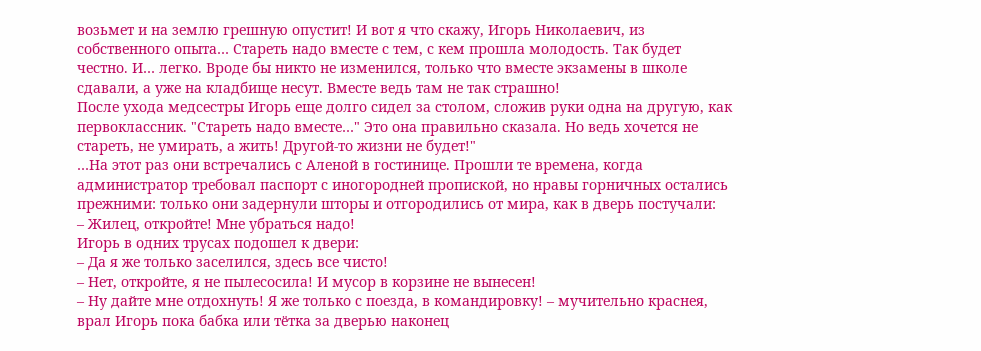возьмет и на землю грешную опустит! И вот я что скажу, Игорь Николаевич, из собственного опыта… Стареть надо вместе с тем, с кем прошла молодость. Так будет честно. И… легко. Вроде бы никто не изменился, только что вместе экзамены в школе сдавали, а уже на кладбище несут. Вместе ведь там не так страшно!
После ухода медсестры Игорь еще долго сидел за столом, сложив руки одна на другую, как первоклассник. "Стареть надо вместе…" Это она правильно сказала. Но ведь хочется не стареть, не умирать, а жить! Другой-то жизни не будет!"
…На этот раз они встречались с Аленой в гостинице. Прошли те времена, когда администратор требовал паспорт с иногородней пропиской, но нравы горничных остались прежними: только они задернули шторы и отгородились от мира, как в дверь постучали:
– Жилец, откройте! Мне убраться надо!
Игорь в одних трусах подошел к двери:
– Да я же только заселился, здесь все чисто!
– Нет, откройте, я не пылесосила! И мусор в корзине не вынесен!
– Ну дайте мне отдохнуть! Я же только с поезда, в командировку! – мучительно краснея, врал Игорь пока бабка или тётка за дверью наконец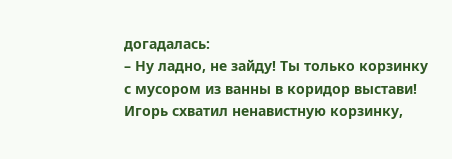догадалась:
– Ну ладно, не зайду! Ты только корзинку с мусором из ванны в коридор выстави!
Игорь схватил ненавистную корзинку,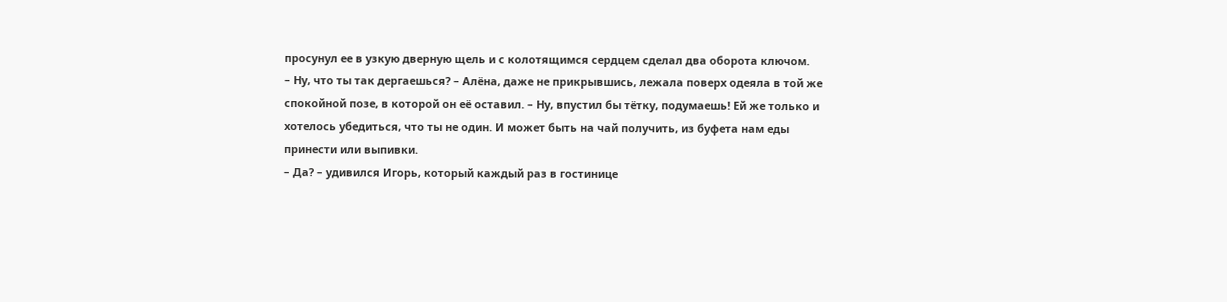просунул ее в узкую дверную щель и с колотящимся сердцем сделал два оборота ключом.
– Ну, что ты так дергаешься? – Алёна, даже не прикрывшись, лежала поверх одеяла в той же спокойной позе, в которой он её оставил. – Ну, впустил бы тётку, подумаешь! Ей же только и хотелось убедиться, что ты не один. И может быть на чай получить, из буфета нам еды принести или выпивки.
– Да? – удивился Игорь, который каждый раз в гостинице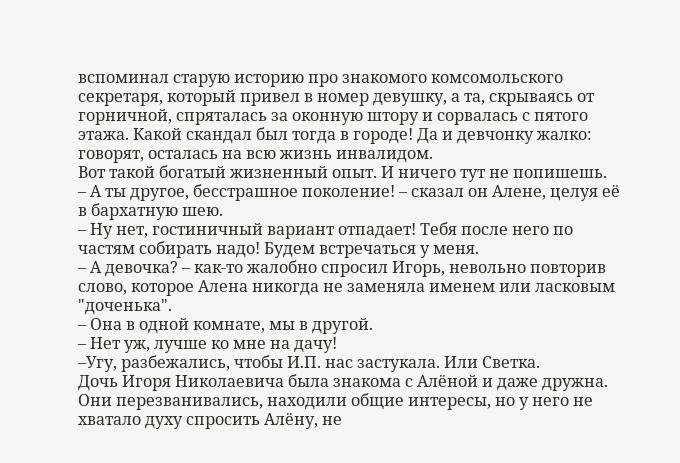вспоминал старую историю про знакомого комсомольского секретаря, который привел в номер девушку, а та, скрываясь от горничной, спряталась за оконную штору и сорвалась с пятого этажа. Какой скандал был тогда в городе! Да и девчонку жалко: говорят, осталась на всю жизнь инвалидом.
Вот такой богатый жизненный опыт. И ничего тут не попишешь.
– А ты другое, бесстрашное поколение! – сказал он Алене, целуя её в бархатную шею.
– Ну нет, гостиничный вариант отпадает! Тебя после него по частям собирать надо! Будем встречаться у меня.
– А девочка? – как-то жалобно спросил Игорь, невольно повторив слово, которое Алена никогда не заменяла именем или ласковым "доченька".
– Она в одной комнате, мы в другой.
– Нет уж, лучше ко мне на дачу!
–Угу, разбежались, чтобы И.П. нас застукала. Или Светка.
Дочь Игоря Николаевича была знакома с Алёной и даже дружна. Они перезванивались, находили общие интересы, но у него не хватало духу спросить Алёну, не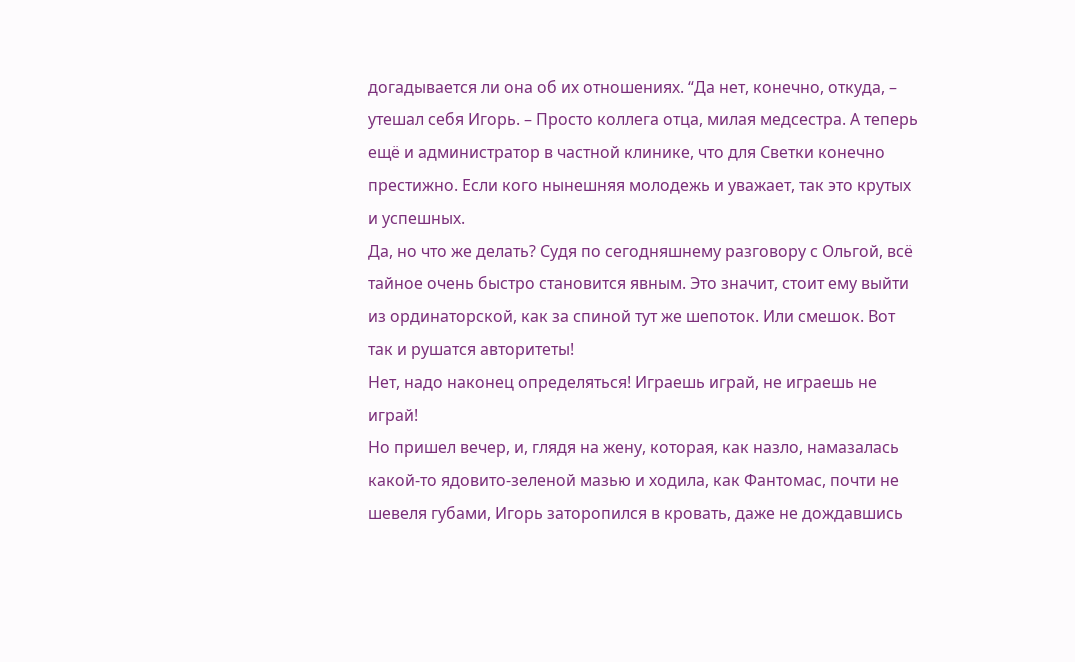догадывается ли она об их отношениях. “Да нет, конечно, откуда, – утешал себя Игорь. – Просто коллега отца, милая медсестра. А теперь ещё и администратор в частной клинике, что для Светки конечно престижно. Если кого нынешняя молодежь и уважает, так это крутых и успешных.
Да, но что же делать? Судя по сегодняшнему разговору с Ольгой, всё тайное очень быстро становится явным. Это значит, стоит ему выйти из ординаторской, как за спиной тут же шепоток. Или смешок. Вот так и рушатся авторитеты!
Нет, надо наконец определяться! Играешь играй, не играешь не играй!
Но пришел вечер, и, глядя на жену, которая, как назло, намазалась какой-то ядовито-зеленой мазью и ходила, как Фантомас, почти не шевеля губами, Игорь заторопился в кровать, даже не дождавшись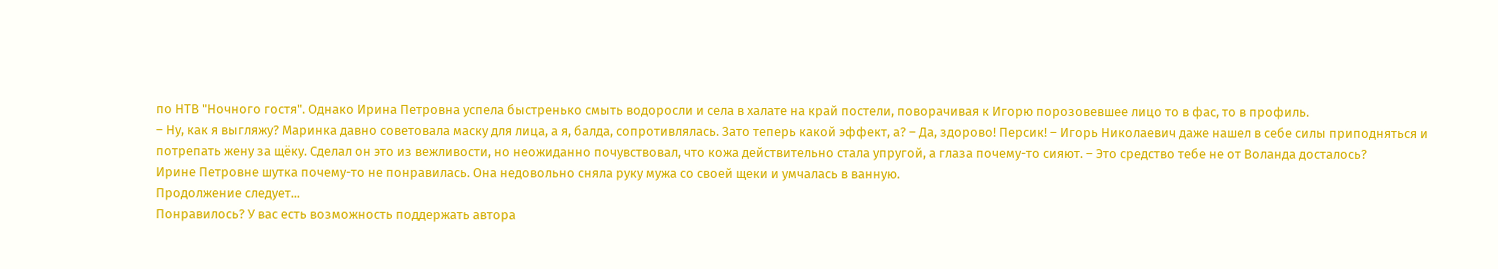по НТВ "Ночного гостя". Однако Ирина Петровна успела быстренько смыть водоросли и села в халате на край постели, поворачивая к Игорю порозовевшее лицо то в фас, то в профиль.
– Ну, как я выгляжу? Маринка давно советовала маску для лица, а я, балда, сопротивлялась. Зато теперь какой эффект, а? – Да, здорово! Персик! – Игорь Николаевич даже нашел в себе силы приподняться и потрепать жену за щёку. Сделал он это из вежливости, но неожиданно почувствовал, что кожа действительно стала упругой, а глаза почему-то сияют. – Это средство тебе не от Воланда досталось?
Ирине Петровне шутка почему-то не понравилась. Она недовольно сняла руку мужа со своей щеки и умчалась в ванную.
Продолжение следует...
Понравилось? У вас есть возможность поддержать автора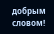добрым словом!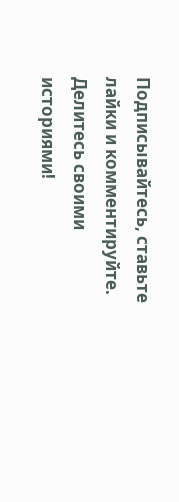Подписывайтесь, ставьте лайки и комментируйте. Делитесь своими историями!